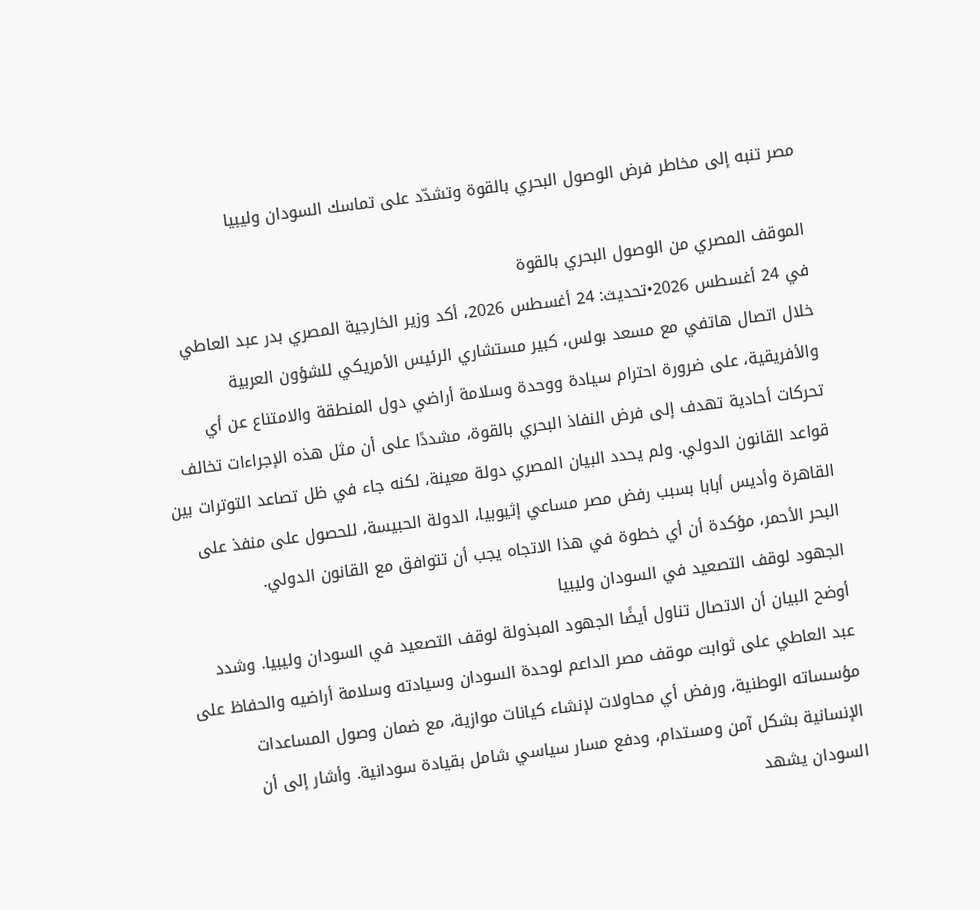مصر تنبه إلى مخاطر فرض الوصول البحري بالقوة وتشدّد على تماسك السودان وليبيا

الموقف المصري من الوصول البحري بالقوة
في 24 أغسطس 2026•تحديث: 24 أغسطس 2026، أكد وزير الخارجية المصري بدر عبد العاطي خلال اتصال هاتفي مع مسعد بولس، كبير مستشاري الرئيس الأمريكي للشؤون العربية والأفريقية، على ضرورة احترام سيادة ووحدة وسلامة أراضي دول المنطقة والامتناع عن أي تحركات أحادية تهدف إلى فرض النفاذ البحري بالقوة، مشددًا على أن مثل هذه الإجراءات تخالف قواعد القانون الدولي. ولم يحدد البيان المصري دولة معينة، لكنه جاء في ظل تصاعد التوترات بين القاهرة وأديس أبابا بسبب رفض مصر مساعي إثيوبيا، الدولة الحبيسة، للحصول على منفذ على البحر الأحمر، مؤكدة أن أي خطوة في هذا الاتجاه يجب أن تتوافق مع القانون الدولي.
الجهود لوقف التصعيد في السودان وليبيا
أوضح البيان أن الاتصال تناول أيضًا الجهود المبذولة لوقف التصعيد في السودان وليبيا. وشدد عبد العاطي على ثوابت موقف مصر الداعم لوحدة السودان وسيادته وسلامة أراضيه والحفاظ على مؤسساته الوطنية، ورفض أي محاولات لإنشاء كيانات موازية، مع ضمان وصول المساعدات الإنسانية بشكل آمن ومستدام، ودفع مسار سياسي شامل بقيادة سودانية. وأشار إلى أن السودان يشهد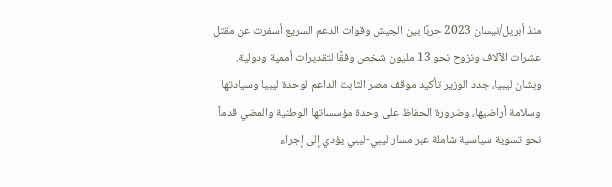منذ أبريل/نيسان 2023 حربًا بين الجيش وقوات الدعم السريع أسفرت عن مقتل عشرات الآلاف ونزوح نحو 13 مليون شخص وفقًا لتقديرات أممية ودولية.
وبشان ليبيا، جدد الوزير تأكيد موقف مصر الثابت الداعم لوحدة ليبيا وسيادتها وسلامة أراضيها، وضرورة الحفاظ على وحدة مؤسساتها الوطنية والمضي قدماً نحو تسوية سياسية شاملة عبر مسار ليبي-ليبي يؤدي إلى إجراء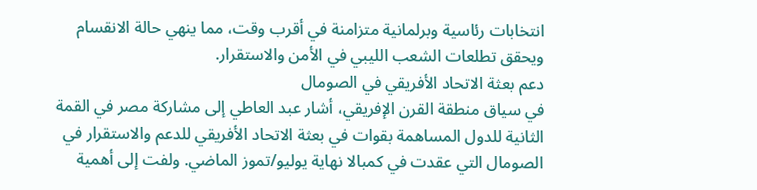انتخابات رئاسية وبرلمانية متزامنة في أقرب وقت، مما ينهي حالة الانقسام ويحقق تطلعات الشعب الليبي في الأمن والاستقرار.
دعم بعثة الاتحاد الأفريقي في الصومال
في سياق منطقة القرن الإفريقي، أشار عبد العاطي إلى مشاركة مصر في القمة الثانية للدول المساهمة بقوات في بعثة الاتحاد الأفريقي للدعم والاستقرار في الصومال التي عقدت في كمبالا نهاية يوليو/تموز الماضي. ولفت إلى أهمية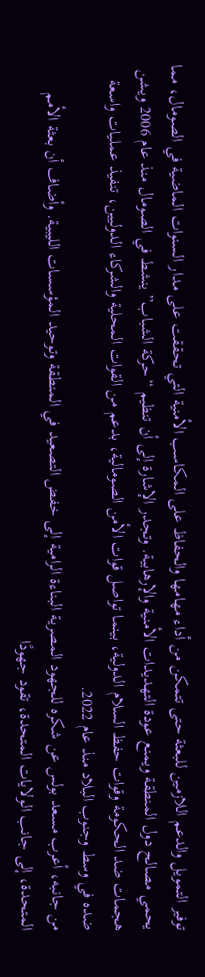توفير التمويل والدعم اللازمين للبعثة حتى تتمكن من أداء مهامها والحفاظ على المكاسب الأمنية التي تحققت على مدار السنوات الماضية في الصومال، مما يحمي مصالح دول المنطقة ويمنع عودة التهديدات الأمنية والإرهابية. وتجدر الإشارة إلى أن تنظيم “حركة الشباب” ينشط في الصومال منذ عام 2006 ويشن هجمات ضد الحكومة وقوات حفظ السلام الدولية، بينما تواصل قوات الأمن الصومالية، بدعم من القوات المحلية والشركاء الدوليين، تنفيذ عمليات واسعة ضده في وسط وجنوب البلاد منذ عام 2022.
من جانبه، أعرب مسعد بولس عن شكره للجهود المصرية البناءة الرامية إلى خفض التصعيد في المنطقة وتوحيد المؤسسات الليبية. وأضاف أن بعثة الأمم المتحدة، إلى جانب الولايات المتحدة، تقود جهودًا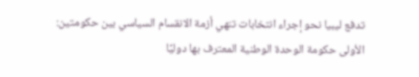تدفع ليبيا نحو إجراء انتخابات تنهي أزمة الانقسام السياسي بين حكومتين: الأولى حكومة الوحدة الوطنية المعترف بها دوليًا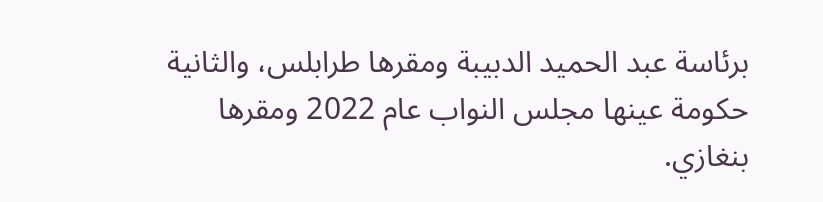برئاسة عبد الحميد الدبيبة ومقرها طرابلس، والثانية حكومة عينها مجلس النواب عام 2022 ومقرها بنغازي.